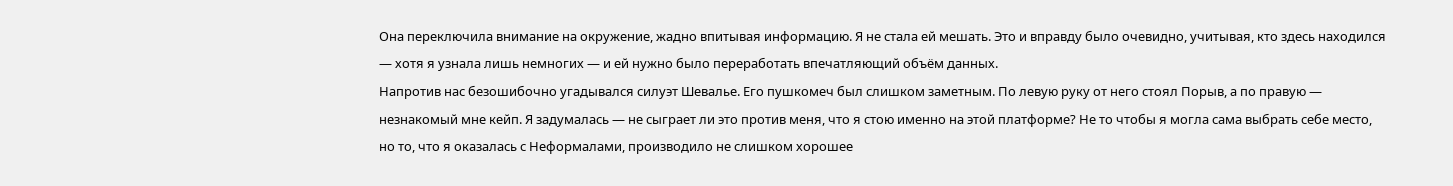Она переключила внимание на окружение, жадно впитывая информацию. Я не стала ей мешать. Это и вправду было очевидно, учитывая, кто здесь находился — хотя я узнала лишь немногих — и ей нужно было переработать впечатляющий объём данных.
Напротив нас безошибочно угадывался силуэт Шевалье. Его пушкомеч был слишком заметным. По левую руку от него стоял Порыв, а по правую — незнакомый мне кейп. Я задумалась — не сыграет ли это против меня, что я стою именно на этой платформе? Не то чтобы я могла сама выбрать себе место, но то, что я оказалась с Неформалами, производило не слишком хорошее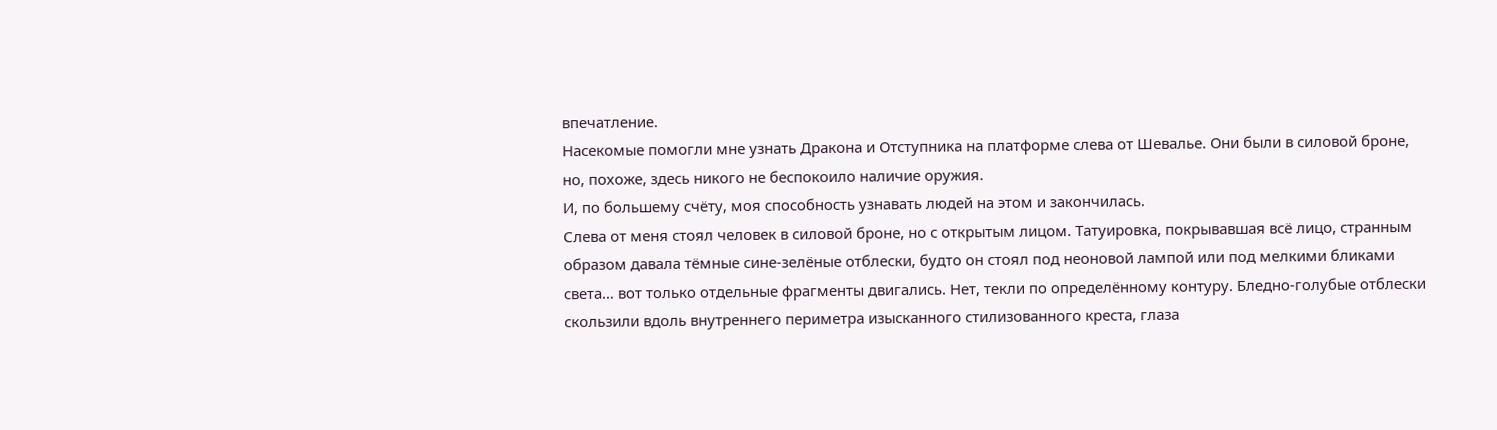впечатление.
Насекомые помогли мне узнать Дракона и Отступника на платформе слева от Шевалье. Они были в силовой броне, но, похоже, здесь никого не беспокоило наличие оружия.
И, по большему счёту, моя способность узнавать людей на этом и закончилась.
Слева от меня стоял человек в силовой броне, но с открытым лицом. Татуировка, покрывавшая всё лицо, странным образом давала тёмные сине-зелёные отблески, будто он стоял под неоновой лампой или под мелкими бликами света… вот только отдельные фрагменты двигались. Нет, текли по определённому контуру. Бледно-голубые отблески скользили вдоль внутреннего периметра изысканного стилизованного креста, глаза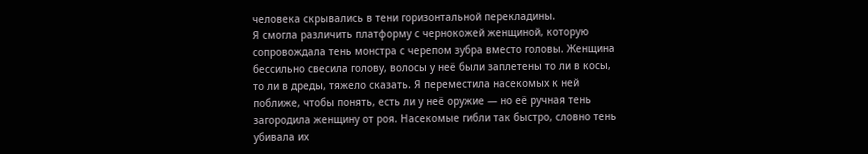человека скрывались в тени горизонтальной перекладины.
Я смогла различить платформу с чернокожей женщиной, которую сопровождала тень монстра с черепом зубра вместо головы. Женщина бессильно свесила голову, волосы у неё были заплетены то ли в косы, то ли в дреды, тяжело сказать. Я переместила насекомых к ней поближе, чтобы понять, есть ли у неё оружие — но её ручная тень загородила женщину от роя. Насекомые гибли так быстро, словно тень убивала их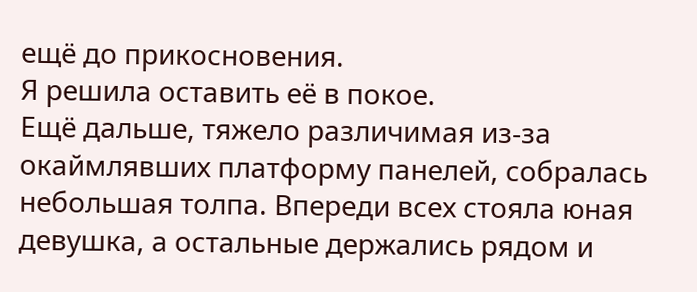ещё до прикосновения.
Я решила оставить её в покое.
Ещё дальше, тяжело различимая из-за окаймлявших платформу панелей, собралась небольшая толпа. Впереди всех стояла юная девушка, а остальные держались рядом и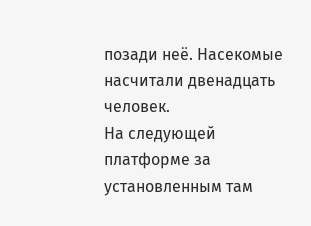позади неё. Насекомые насчитали двенадцать человек.
На следующей платформе за установленным там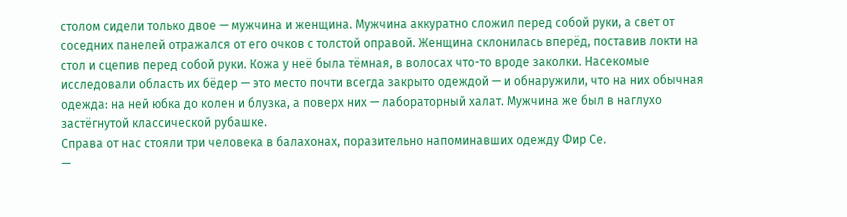столом сидели только двое — мужчина и женщина. Мужчина аккуратно сложил перед собой руки, а свет от соседних панелей отражался от его очков с толстой оправой. Женщина склонилась вперёд, поставив локти на стол и сцепив перед собой руки. Кожа у неё была тёмная, в волосах что-то вроде заколки. Насекомые исследовали область их бёдер — это место почти всегда закрыто одеждой — и обнаружили, что на них обычная одежда: на ней юбка до колен и блузка, а поверх них — лабораторный халат. Мужчина же был в наглухо застёгнутой классической рубашке.
Справа от нас стояли три человека в балахонах, поразительно напоминавших одежду Фир Се.
—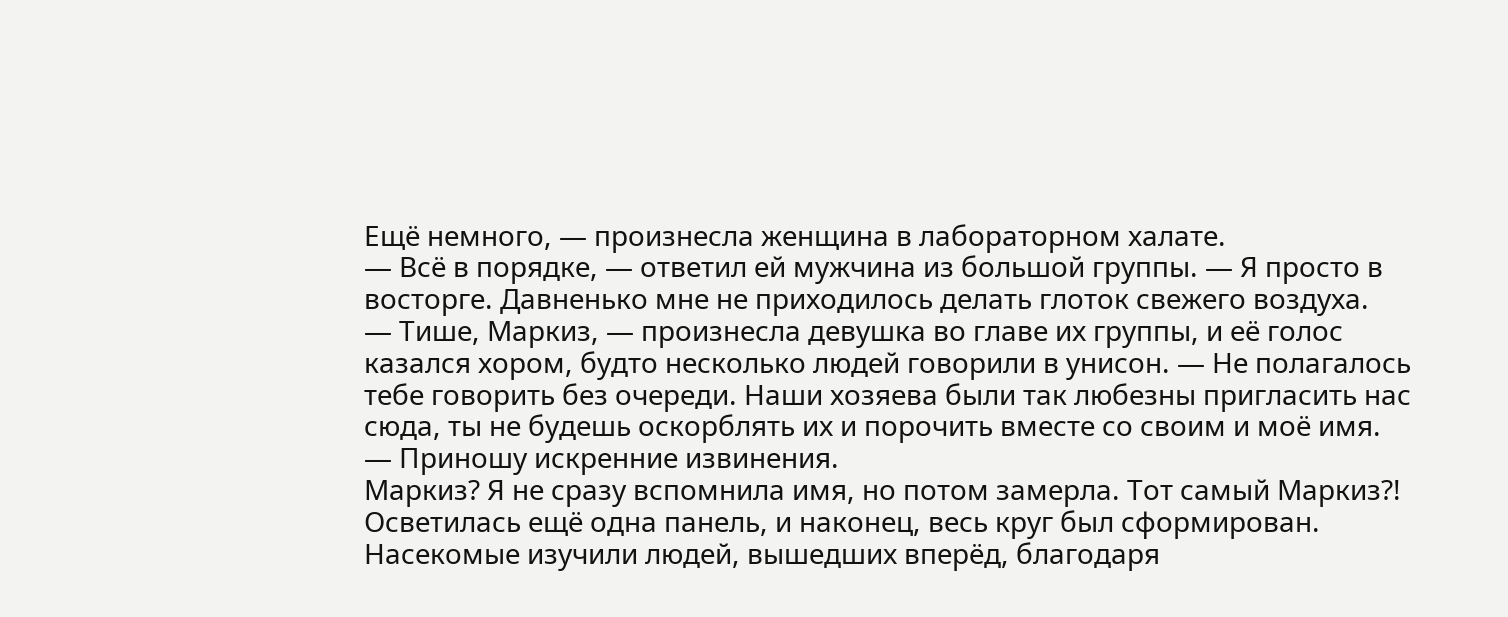Ещё немного, — произнесла женщина в лабораторном халате.
— Всё в порядке, — ответил ей мужчина из большой группы. — Я просто в восторге. Давненько мне не приходилось делать глоток свежего воздуха.
— Тише, Маркиз, — произнесла девушка во главе их группы, и её голос казался хором, будто несколько людей говорили в унисон. — Не полагалось тебе говорить без очереди. Наши хозяева были так любезны пригласить нас сюда, ты не будешь оскорблять их и порочить вместе со своим и моё имя.
— Приношу искренние извинения.
Маркиз? Я не сразу вспомнила имя, но потом замерла. Тот самый Маркиз?!
Осветилась ещё одна панель, и наконец, весь круг был сформирован. Насекомые изучили людей, вышедших вперёд, благодаря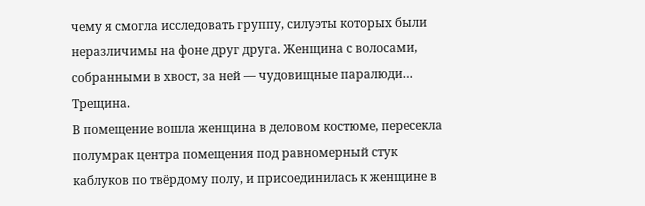чему я смогла исследовать группу, силуэты которых были неразличимы на фоне друг друга. Женщина с волосами, собранными в хвост, за ней — чудовищные паралюди… Трещина.
В помещение вошла женщина в деловом костюме, пересекла полумрак центра помещения под равномерный стук каблуков по твёрдому полу, и присоединилась к женщине в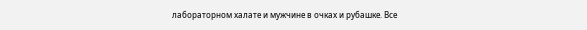лабораторном халате и мужчине в очках и рубашке. Все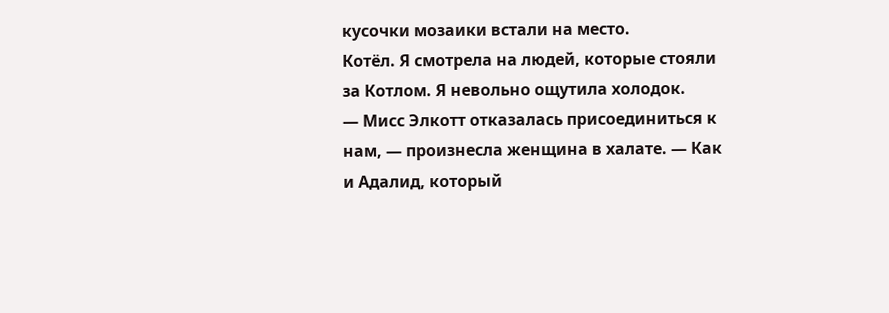кусочки мозаики встали на место.
Котёл. Я смотрела на людей, которые стояли за Котлом. Я невольно ощутила холодок.
— Мисс Элкотт отказалась присоединиться к нам, — произнесла женщина в халате. — Как и Адалид, который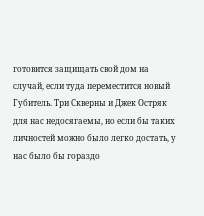готовится защищать свой дом на случай, если туда переместится новый Губитель. Три Скверны и Джек Остряк для нас недосягаемы, но если бы таких личностей можно было легко достать, у нас было бы гораздо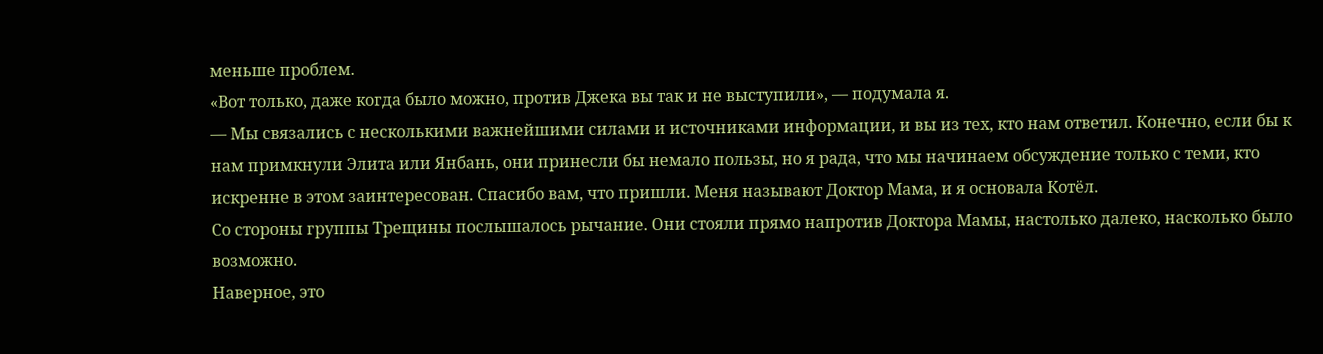меньше проблем.
«Вот только, даже когда было можно, против Джека вы так и не выступили», — подумала я.
— Мы связались с несколькими важнейшими силами и источниками информации, и вы из тех, кто нам ответил. Конечно, если бы к нам примкнули Элита или Янбань, они принесли бы немало пользы, но я рада, что мы начинаем обсуждение только с теми, кто искренне в этом заинтересован. Спасибо вам, что пришли. Меня называют Доктор Мама, и я основала Котёл.
Со стороны группы Трещины послышалось рычание. Они стояли прямо напротив Доктора Мамы, настолько далеко, насколько было возможно.
Наверное, это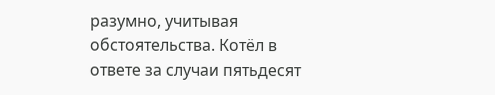разумно, учитывая обстоятельства. Котёл в ответе за случаи пятьдесят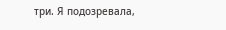три. Я подозревала,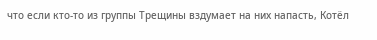что если кто-то из группы Трещины вздумает на них напасть, Котёл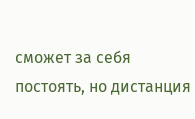сможет за себя постоять, но дистанция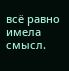всё равно имела смысл.